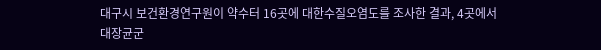대구시 보건환경연구원이 약수터 16곳에 대한수질오염도를 조사한 결과, 4곳에서 대장균군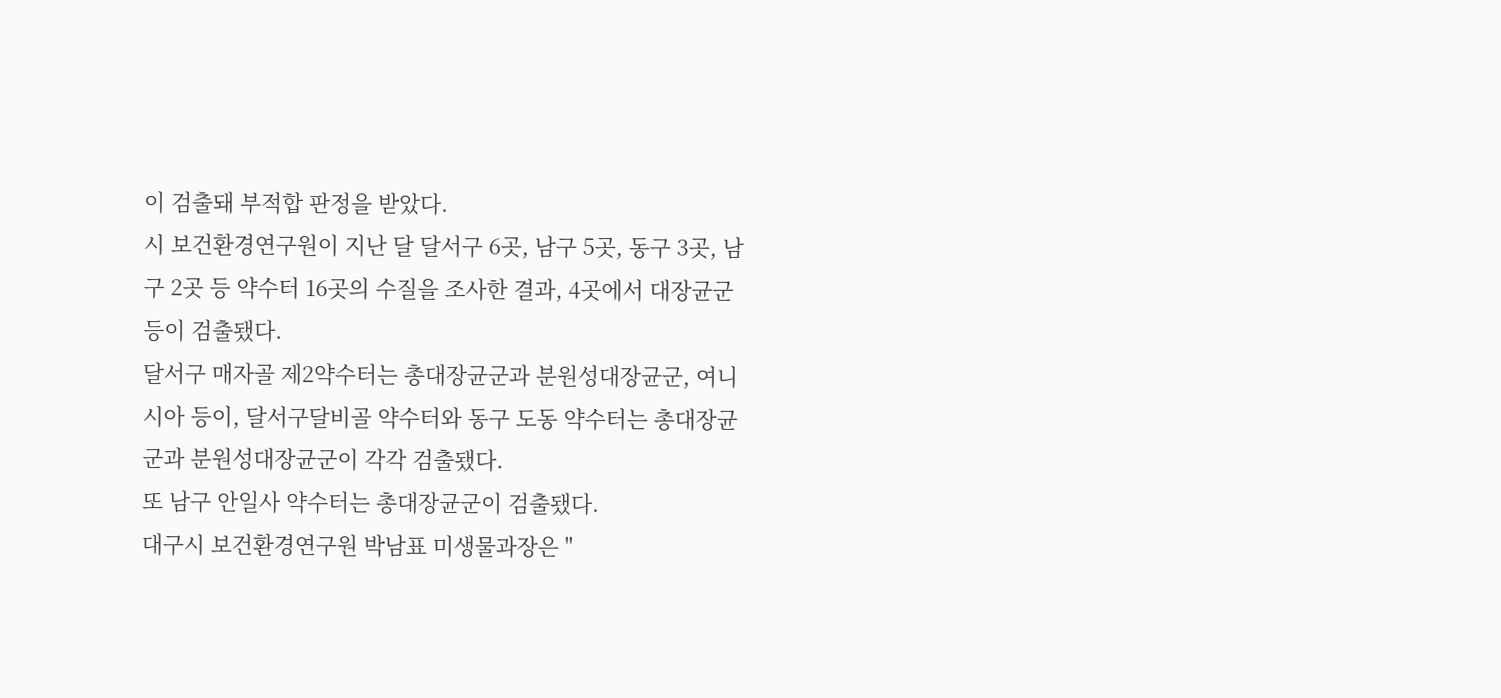이 검출돼 부적합 판정을 받았다.
시 보건환경연구원이 지난 달 달서구 6곳, 남구 5곳, 동구 3곳, 남구 2곳 등 약수터 16곳의 수질을 조사한 결과, 4곳에서 대장균군 등이 검출됐다.
달서구 매자골 제2약수터는 총대장균군과 분원성대장균군, 여니시아 등이, 달서구달비골 약수터와 동구 도동 약수터는 총대장균군과 분원성대장균군이 각각 검출됐다.
또 남구 안일사 약수터는 총대장균군이 검출됐다.
대구시 보건환경연구원 박남표 미생물과장은 "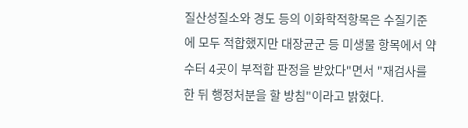질산성질소와 경도 등의 이화학적항목은 수질기준에 모두 적합했지만 대장균군 등 미생물 항목에서 약수터 4곳이 부적합 판정을 받았다"면서 "재검사를 한 뒤 행정처분을 할 방침"이라고 밝혔다.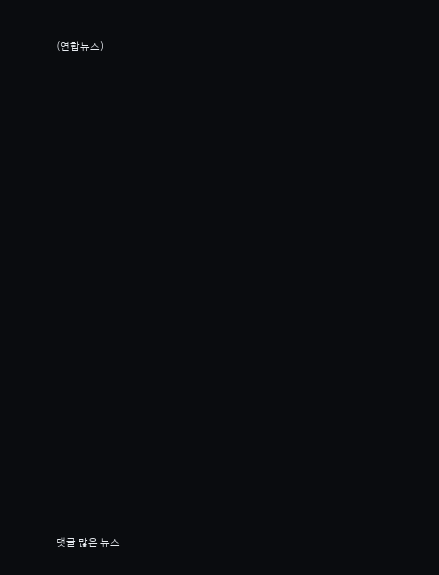(연합뉴스)






























댓글 많은 뉴스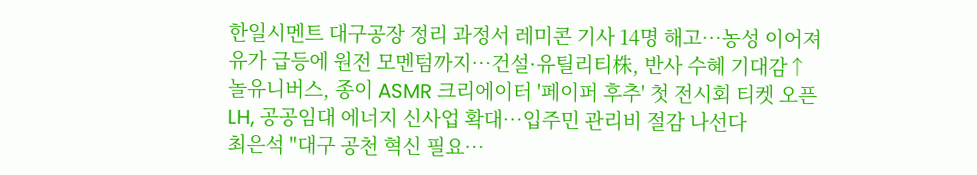한일시멘트 대구공장 정리 과정서 레미콘 기사 14명 해고…농성 이어져
유가 급등에 원전 모멘텀까지…건설·유틸리티株, 반사 수혜 기대감↑
놀유니버스, 종이 ASMR 크리에이터 '페이퍼 후추' 첫 전시회 티켓 오픈
LH, 공공임대 에너지 신사업 확대…입주민 관리비 절감 나선다
최은석 "대구 공천 혁신 필요…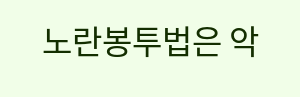노란봉투법은 악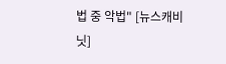법 중 악법" [뉴스캐비닛]